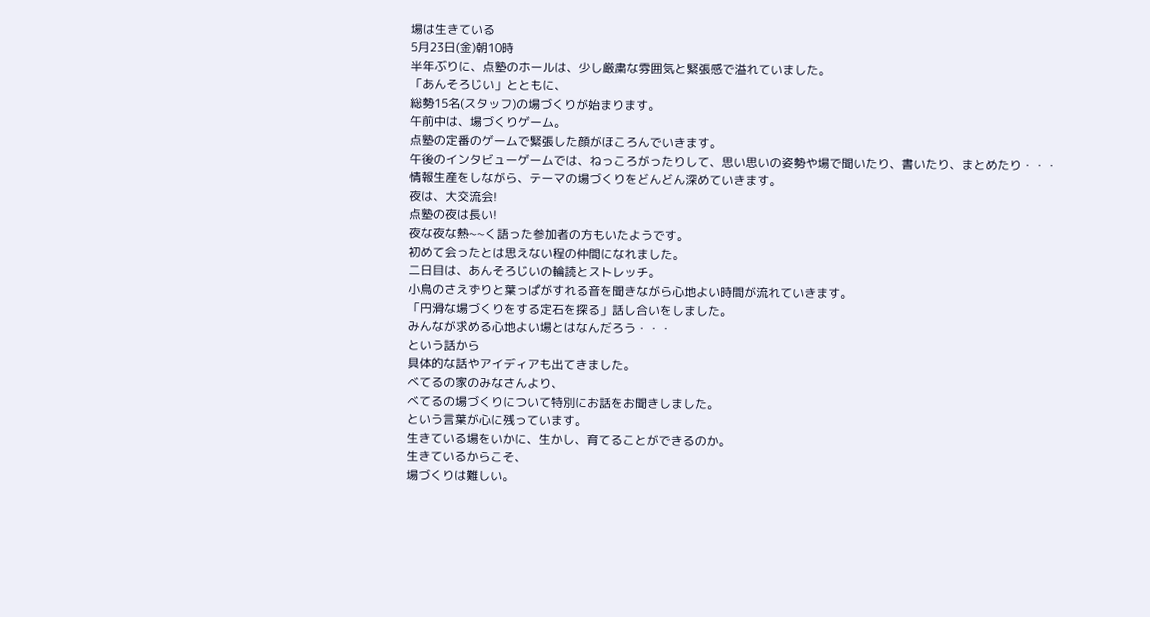場は生きている
5月23日(金)朝10時
半年ぶりに、点塾のホールは、少し厳粛な雰囲気と緊張感で溢れていました。
「あんそろじい」とともに、
総勢15名(スタッフ)の場づくりが始まります。
午前中は、場づくりゲーム。
点塾の定番のゲームで緊張した顔がほころんでいきます。
午後のインタビューゲームでは、ねっころがったりして、思い思いの姿勢や場で聞いたり、書いたり、まとめたり・・・
情報生産をしながら、テーマの場づくりをどんどん深めていきます。
夜は、大交流会!
点塾の夜は長い!
夜な夜な熱~~く語った参加者の方もいたようです。
初めて会ったとは思えない程の仲間になれました。
二日目は、あんそろじいの輪読とストレッチ。
小鳥のさえずりと葉っぱがすれる音を聞きながら心地よい時間が流れていきます。
「円滑な場づくりをする定石を探る」話し合いをしました。
みんなが求める心地よい場とはなんだろう・・・
という話から
具体的な話やアイディアも出てきました。
べてるの家のみなさんより、
べてるの場づくりについて特別にお話をお聞きしました。
という言葉が心に残っています。
生きている場をいかに、生かし、育てることができるのか。
生きているからこそ、
場づくりは難しい。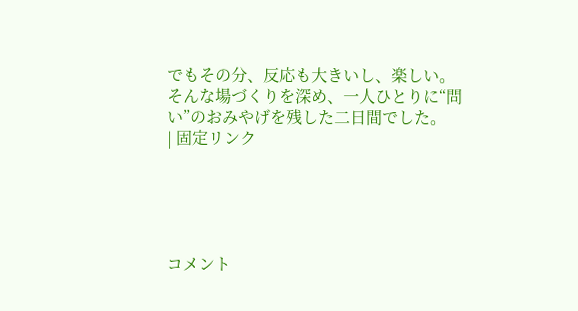でもその分、反応も大きいし、楽しい。
そんな場づくりを深め、一人ひとりに“問い”のおみやげを残した二日間でした。
| 固定リンク





コメント